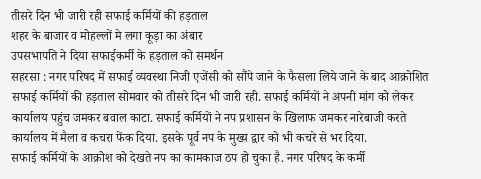तीसरे दिन भी जारी रही सफाई कर्मियों की हड़ताल
शहर के बाजार व मोहल्लों मे लगा कूड़ा का अंबार
उपसभापति ने दिया सफाईकर्मी के हड़ताल को समर्थन
सहरसा : नगर परिषद में सफाई व्यवस्था निजी एजेंसी को सौंपे जाने के फैसला लिये जाने के बाद आक्रोशित सफाई कर्मियों की हड़ताल सोमवार को तीसरे दिन भी जारी रही. सफाई कर्मियों ने अपनी मांग को लेकर कार्यालय पहुंच जमकर बवाल काटा. सफाई कर्मियों ने नप प्रशासन के खिलाफ जमकर नारेबाजी करते कार्यालय में मैला व कचरा फेंक दिया. इसके पूर्व नप के मुख्य द्वार को भी कचरे से भर दिया.
सफाई कर्मियों के आक्रोश को देखते नप का कामकाज ठप हो चुका है. नगर परिषद के कर्मी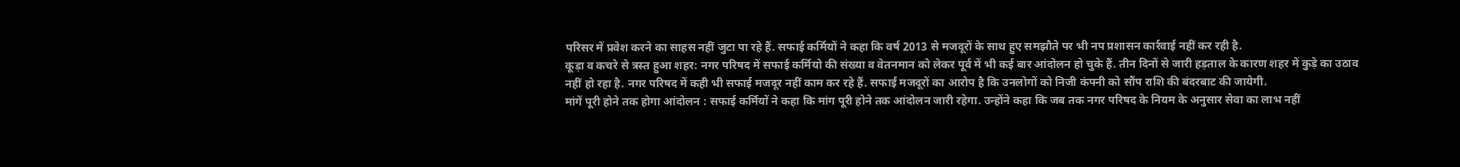परिसर में प्रवेश करने का साहस नहीं जुटा पा रहे हैं. सफाई कर्मियों ने कहा कि वर्ष 2013 से मजदूरों के साथ हुए समझौते पर भी नप प्रशासन कार्रवाई नहीं कर रही है.
कूड़ा व कचरे से त्रस्त हुआ शहर: नगर परिषद में सफाई कर्मियो की संख्या व वेतनमान को लेकर पूर्व में भी कई बार आंदोलन हो चुके हैं. तीन दिनों से जारी हड़ताल के कारण शहर में कुड़े का उठाव नहीं हो रहा है. नगर परिषद में कही भी सफाई मजदूर नहीं काम कर रहे हैं. सफाई मजदूरों का आरोप है कि उनलोगों को निजी कंपनी को सौंप राशि की बंदरबाट की जायेगी.
मांगें पूरी होने तक होगा आंदोलन : सफाई कर्मियों ने कहा कि मांग पूरी होने तक आंदोलन जारी रहेगा. उन्होंने कहा कि जब तक नगर परिषद के नियम के अनुसार सेवा का लाभ नहीं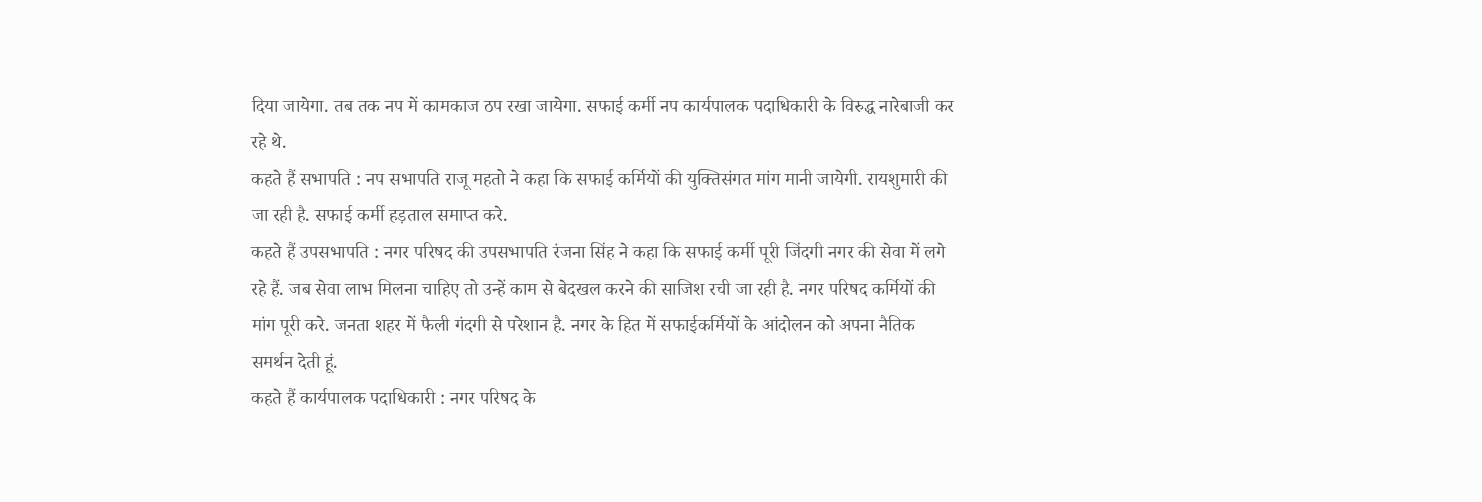दिया जायेगा. तब तक नप में कामकाज ठप रखा जायेगा. सफाई कर्मी नप कार्यपालक पदाधिकारी के विरुद्ध नारेबाजी कर रहे थे.
कहते हैं सभापति : नप सभापति राजू महतो ने कहा कि सफाई कर्मियों की युक्तिसंगत मांग मानी जायेगी. रायशुमारी की जा रही है. सफाई कर्मी हड़ताल समाप्त करे.
कहते हैं उपसभापति : नगर परिषद की उपसभापति रंजना सिंह ने कहा कि सफाई कर्मी पूरी जिंदगी नगर की सेवा में लगे रहे हैं. जब सेवा लाभ मिलना चाहिए तो उन्हें काम से बेदखल करने की साजिश रची जा रही है. नगर परिषद कर्मियों की मांग पूरी करे. जनता शहर में फैली गंदगी से परेशान है. नगर के हित में सफाईकर्मियों के आंदोलन को अपना नैतिक समर्थन देती हूं.
कहते हैं कार्यपालक पदाधिकारी : नगर परिषद के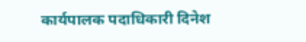कार्यपालक पदाधिकारी दिनेश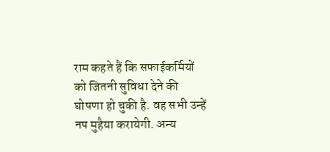राम कहते हैं कि सफाईकर्मियों को जितनी सुविधा देने की घोषणा हो चुकी है. वह सभी उन्हें नप मुहैया करायेगी. अन्य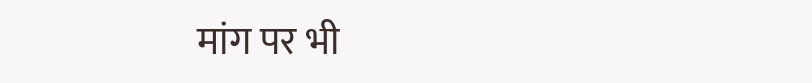मांग पर भी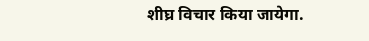शीघ्र विचार किया जायेगा.